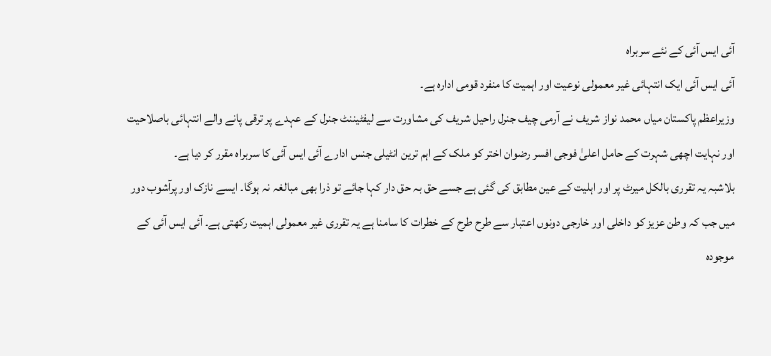آئی ایس آئی کے نئے سربراہ
آئی ایس آئی ایک انتہائی غیر معمولی نوعیت اور اہمیت کا منفرد قومی ادارہ ہے۔
وزیراعظم پاکستان میاں محمد نواز شریف نے آرمی چیف جنرل راحیل شریف کی مشاورت سے لیفٹیننٹ جنرل کے عہدے پر ترقی پانے والے انتہائی باصلاحیت اور نہایت اچھی شہرت کے حامل اعلیٰ فوجی افسر رضوان اختر کو ملک کے اہم ترین انٹیلی جنس ادارے آئی ایس آئی کا سربراہ مقرر کر دیا ہے۔
بلاشبہ یہ تقرری بالکل میرٹ پر اور اہلیت کے عین مطابق کی گئی ہے جسے حق بہ حق دار کہا جائے تو ذرا بھی مبالغہ نہ ہوگا۔ ایسے نازک اور پرآشوب دور میں جب کہ وطن عزیز کو داخلی اور خارجی دونوں اعتبار سے طرح طرح کے خطرات کا سامنا ہے یہ تقرری غیر معمولی اہمیت رکھتی ہے۔ آئی ایس آئی کے موجودہ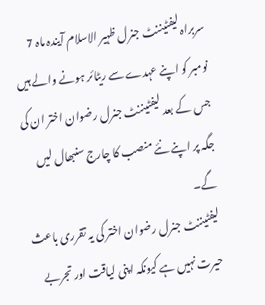سربراہ لیفٹیننٹ جنرل ظہیر الاسلام آیندہ ماہ 7 نومبر کو اپنے عہدے سے ریٹائر ہونے والے ہیں جس کے بعد لیفٹیننٹ جنرل رضوان اختر ان کی جگہ پر اپنے نئے منصب کا چارج سنبھال لیں گے۔
لیفٹیننٹ جنرل رضوان اختر کی یہ تقرری باعث حیرت نہیں ہے کیونکہ اپنی لیاقت اور تجربے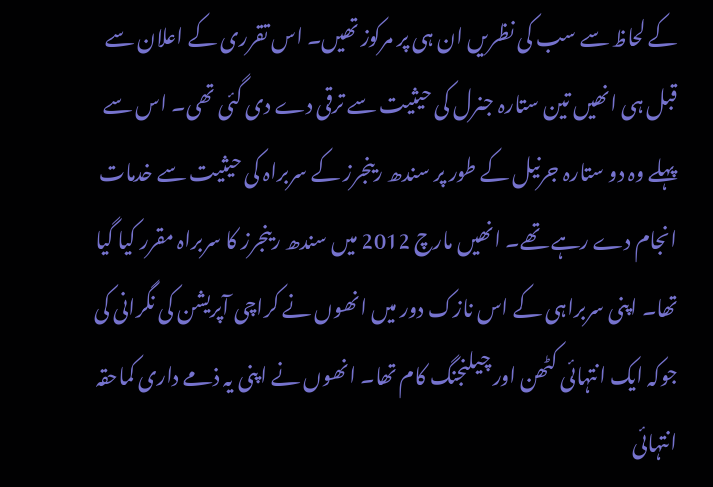کے لحاظ سے سب کی نظریں ان ہی پر مرکوز تھیں۔ اس تقرری کے اعلان سے قبل ہی انھیں تین ستارہ جنرل کی حیثیت سے ترقی دے دی گئی تھی۔ اس سے پہلے وہ دو ستارہ جرنیل کے طور پر سندھ رینجرز کے سربراہ کی حیثیت سے خدمات انجام دے رہے تھے۔ انھیں مارچ 2012 میں سندھ رینجرز کا سربراہ مقرر کیا گیا تھا۔ اپنی سربراہی کے اس نازک دور میں انھوں نے کراچی آپریشن کی نگرانی کی جوکہ ایک انتہائی کٹھن اور چیلنجنگ کام تھا۔ انھوں نے اپنی یہ ذمے داری کماحقہ انتہائی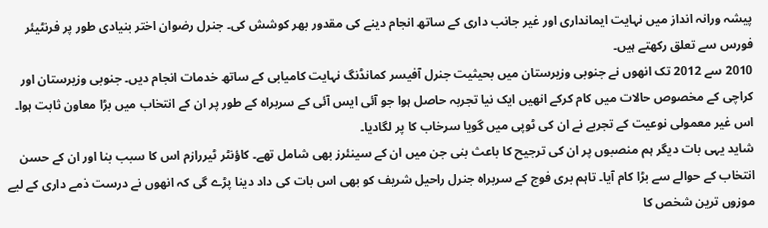پیشہ ورانہ انداز میں نہایت ایمانداری اور غیر جانب داری کے ساتھ انجام دینے کی مقدور بھر کوشش کی۔ جنرل رضوان اختر بنیادی طور پر فرنٹیئر فورس سے تعلق رکھتے ہیں۔
2010 سے 2012 تک انھوں نے جنوبی وزیرستان میں بحیثیت جنرل آفیسر کمانڈنگ نہایت کامیابی کے ساتھ خدمات انجام دیں۔ جنوبی وزیرستان اور کراچی کے مخصوص حالات میں کام کرکے انھیں ایک نیا تجربہ حاصل ہوا جو آئی ایس آئی کے سربراہ کے طور پر ان کے انتخاب میں بڑا معاون ثابت ہوا۔ اس غیر معمولی نوعیت کے تجربے نے ان کی ٹوپی میں گویا سرخاب کا پر لگادیا۔
شاید یہی بات دیگر ہم منصبوں پر ان کی ترجیح کا باعث بنی جن میں ان کے سینئرز بھی شامل تھے۔ کاؤنٹر ٹیررازم اس کا سبب بنا اور ان کے حسن انتخاب کے حوالے سے بڑا کام آیا۔ تاہم بری فوج کے سربراہ جنرل راحیل شریف کو بھی اس بات کی داد دینا پڑے گی کہ انھوں نے درست ذمے داری کے لیے موزوں ترین شخص کا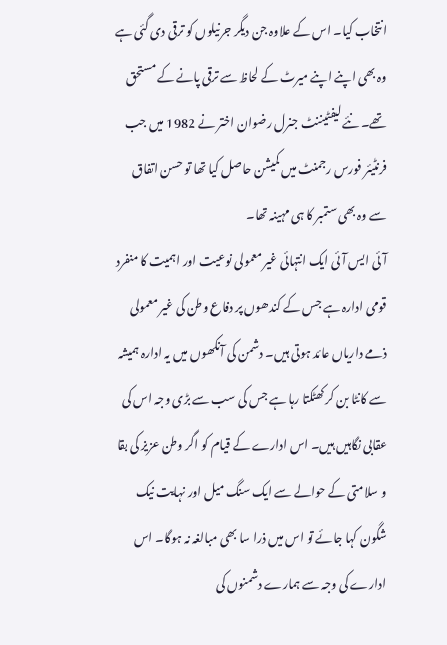انتخاب کیا۔ اس کے علاوہ جن دیگر جرنیلوں کو ترقی دی گئی ہے وہ بھی اپنے اپنے میرٹ کے لحاظ سے ترقی پانے کے مستحق تھے۔ نئے لیفٹیننٹ جنرل رضوان اختر نے 1982 میں جب فرنٹیئر فورس رجمنٹ میں کمیشن حاصل کیا تھا تو حسن اتفاق سے وہ بھی ستمبر کا ہی مہینہ تھا۔
آئی ایس آئی ایک انتہائی غیر معمولی نوعیت اور اہمیت کا منفرد قومی ادارہ ہے جس کے کندھوں پر دفاع وطن کی غیر معمولی ذمے داریاں عائد ہوتی ہیں۔ دشمن کی آنکھوں میں یہ ادارہ ہمیشہ سے کانٹا بن کر کھٹکتا رہا ہے جس کی سب سے بڑی وجہ اس کی عقابی نگاہیں ہیں۔ اس ادارے کے قیام کو اگر وطن عزیز کی بقا و سلامتی کے حوالے سے ایک سنگ میل اور نہایت نیک شگون کہا جائے تو اس میں ذرا سا بھی مبالغہ نہ ہوگا۔ اس ادارے کی وجہ سے ہمارے دشمنوں کی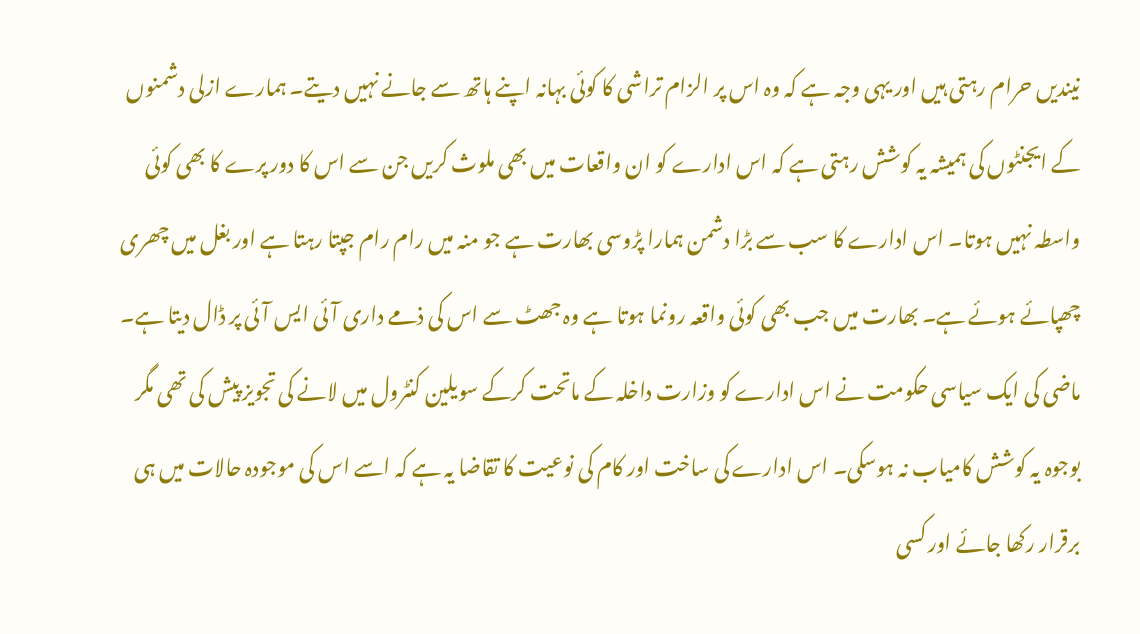نیندیں حرام رہتی ہیں اور یہی وجہ ہے کہ وہ اس پر الزام تراشی کا کوئی بہانہ اپنے ہاتھ سے جانے نہیں دیتے۔ ہمارے ازلی دشمنوں کے ایجنٹوں کی ہمیشہ یہ کوشش رہتی ہے کہ اس ادارے کو ان واقعات میں بھی ملوث کریں جن سے اس کا دور پرے کا بھی کوئی واسطہ نہیں ہوتا۔ اس ادارے کا سب سے بڑا دشمن ہمارا پڑوسی بھارت ہے جو منہ میں رام رام جپتا رہتا ہے اور بغل میں چھری چھپائے ہوئے ہے۔ بھارت میں جب بھی کوئی واقعہ رونما ہوتا ہے وہ جھٹ سے اس کی ذمے داری آئی ایس آئی پر ڈال دیتا ہے۔
ماضی کی ایک سیاسی حکومت نے اس ادارے کو وزارت داخلہ کے ماتحت کرکے سویلین کنٹرول میں لانے کی تجویز پیش کی تھی مگر بوجوہ یہ کوشش کامیاب نہ ہوسکی۔ اس ادارے کی ساخت اور کام کی نوعیت کا تقاضا یہ ہے کہ اسے اس کی موجودہ حالات میں ہی برقرار رکھا جائے اور کسی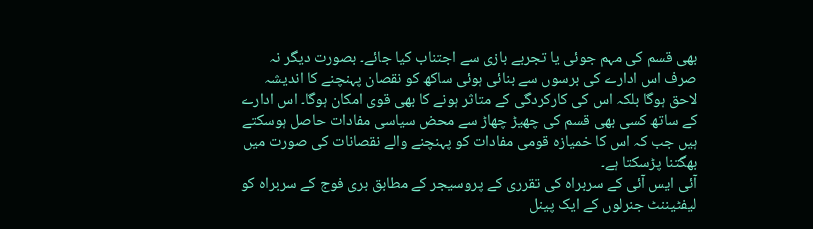بھی قسم کی مہم جوئی یا تجربے بازی سے اجتناب کیا جائے۔ بصورت دیگر نہ صرف اس ادارے کی برسوں سے بنائی ہوئی ساکھ کو نقصان پہنچنے کا اندیشہ لاحق ہوگا بلکہ اس کی کارکردگی کے متاثر ہونے کا بھی قوی امکان ہوگا۔ اس ادارے کے ساتھ کسی بھی قسم کی چھیڑ چھاڑ سے محض سیاسی مفادات حاصل ہوسکتے ہیں جب کہ اس کا خمیازہ قومی مفادات کو پہنچنے والے نقصانات کی صورت میں بھگتنا پڑسکتا ہے۔
آئی ایس آئی کے سربراہ کی تقرری کے پروسیجر کے مطابق بری فوج کے سربراہ کو لیفٹیننٹ جنرلوں کے ایک پینل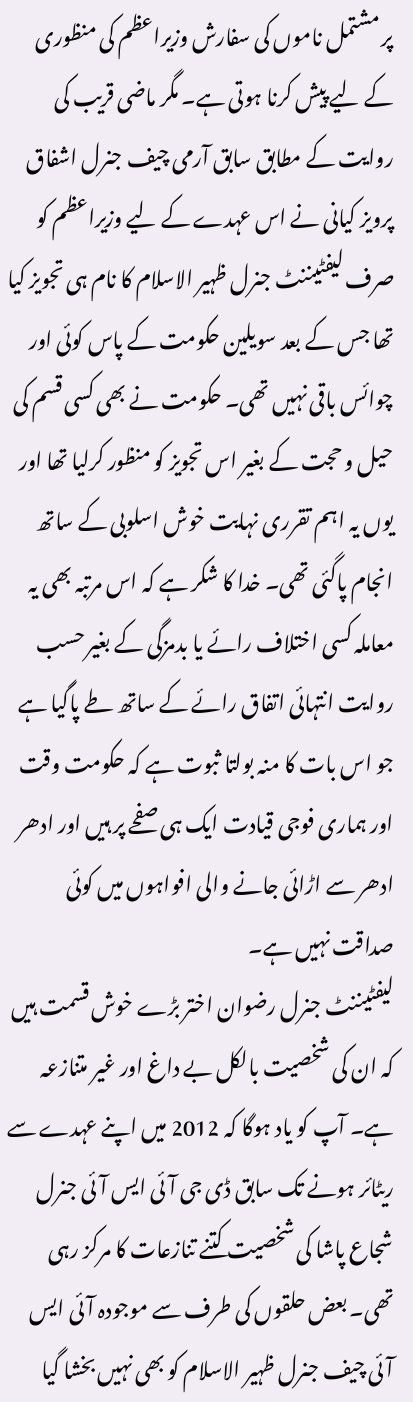پر مشتمل ناموں کی سفارش وزیراعظم کی منظوری کے لیے پیش کرنا ہوتی ہے۔ مگر ماضی قریب کی روایت کے مطابق سابق آرمی چیف جنرل اشفاق پرویز کیانی نے اس عہدے کے لیے وزیراعظم کو صرف لیفٹیننٹ جنرل ظہیر الاسلام کا نام ہی تجویز کیا تھا جس کے بعد سویلین حکومت کے پاس کوئی اور چوائس باقی نہیں تھی۔ حکومت نے بھی کسی قسم کی حیل و حجت کے بغیر اس تجویز کو منظور کرلیا تھا اور یوں یہ اہم تقرری نہایت خوش اسلوبی کے ساتھ انجام پاگئی تھی۔ خدا کا شکر ہے کہ اس مرتبہ بھی یہ معاملہ کسی اختلاف رائے یا بدمزگی کے بغیر حسب روایت انتہائی اتفاق رائے کے ساتھ طے پاگیا ہے جو اس بات کا منہ بولتا ثبوت ہے کہ حکومت وقت اور ہماری فوجی قیادت ایک ہی صفحے پر ہیں اور ادھر ادھر سے اڑائی جانے والی افواہوں میں کوئی صداقت نہیں ہے۔
لیفٹیننٹ جنرل رضوان اختر بڑے خوش قسمت ہیں کہ ان کی شخصیت بالکل بے داغ اور غیر متنازعہ ہے۔ آپ کو یاد ہوگا کہ 2012 میں اپنے عہدے سے ریٹائر ہونے تک سابق ڈی جی آئی ایس آئی جنرل شجاع پاشا کی شخصیت کتنے تنازعات کا مرکز رہی تھی۔ بعض حلقوں کی طرف سے موجودہ آئی ایس آئی چیف جنرل ظہیر الاسلام کو بھی نہیں بخشا گیا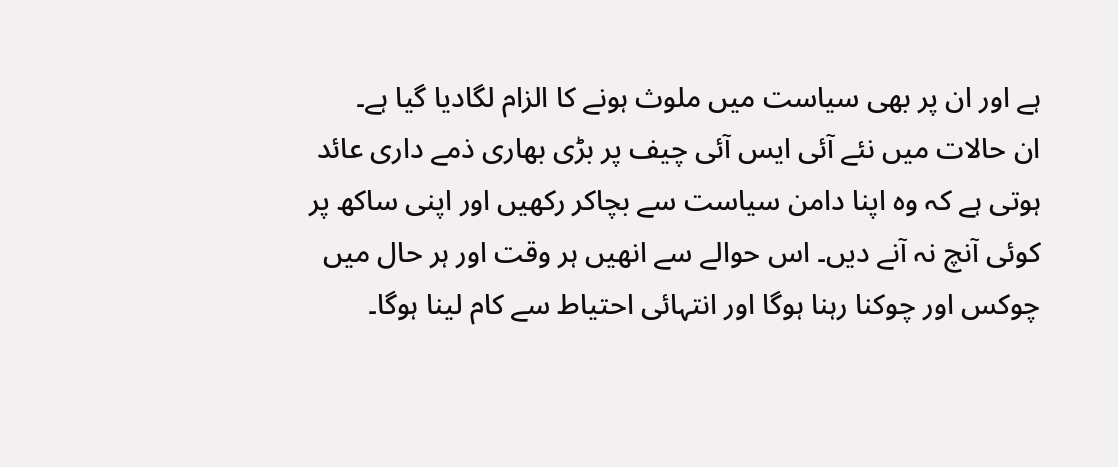ہے اور ان پر بھی سیاست میں ملوث ہونے کا الزام لگادیا گیا ہے۔
ان حالات میں نئے آئی ایس آئی چیف پر بڑی بھاری ذمے داری عائد ہوتی ہے کہ وہ اپنا دامن سیاست سے بچاکر رکھیں اور اپنی ساکھ پر کوئی آنچ نہ آنے دیں۔ اس حوالے سے انھیں ہر وقت اور ہر حال میں چوکس اور چوکنا رہنا ہوگا اور انتہائی احتیاط سے کام لینا ہوگا۔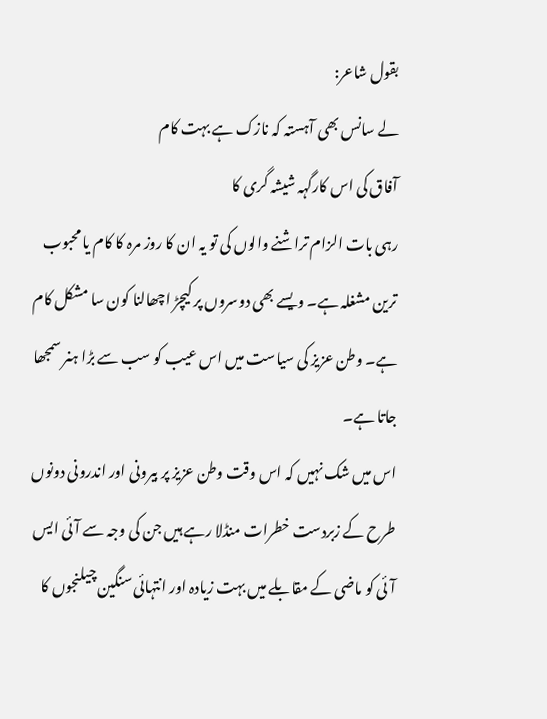بقول شاعر:
لے سانس بھی آہستہ کہ نازک ہے بہت کام
آفاق کی اس کارگہہ شیشہ گری کا
رہی بات الزام تراشنے والوں کی تو یہ ان کا روز مرہ کا کام یا محبوب ترین مشغلہ ہے۔ ویسے بھی دوسروں پر کیچڑ اچھالنا کون سا مشکل کام ہے۔ وطن عزیز کی سیاست میں اس عیب کو سب سے بڑا ہنر سمجھا جاتا ہے۔
اس میں شک نہیں کہ اس وقت وطن عزیز پر بیرونی اور اندرونی دونوں طرح کے زبردست خطرات منڈلا رہے ہیں جن کی وجہ سے آئی ایس آئی کو ماضی کے مقابلے میں بہت زیادہ اور انتہائی سنگین چیلنجوں کا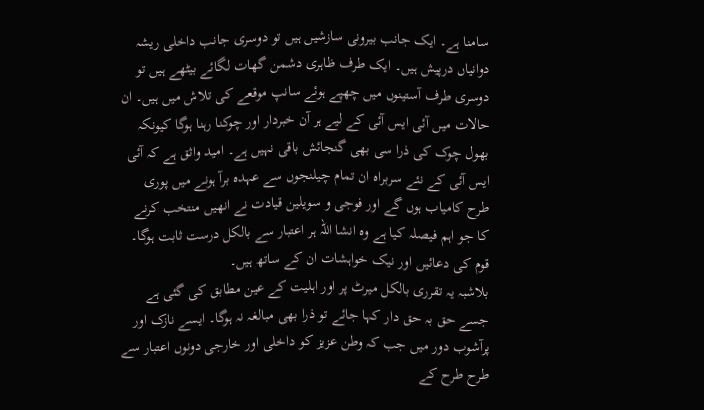سامنا ہے۔ ایک جانب بیرونی سازشیں ہیں تو دوسری جانب داخلی ریشہ دوانیاں درپیش ہیں۔ ایک طرف ظاہری دشمن گھات لگائے بیٹھے ہیں تو دوسری طرف آستینوں میں چھپے ہوئے سانپ موقعے کی تلاش میں ہیں۔ ان حالات میں آئی ایس آئی کے لیے ہر آن خبردار اور چوکنا رہنا ہوگا کیونکہ بھول چوک کی ذرا سی بھی گنجائش باقی نہیں ہے۔ امید واثق ہے کہ آئی ایس آئی کے نئے سربراہ ان تمام چیلنجوں سے عہدہ برآ ہونے میں پوری طرح کامیاب ہوں گے اور فوجی و سویلین قیادت نے انھیں منتخب کرنے کا جو اہم فیصلہ کیا ہے وہ انشا اللہ ہر اعتبار سے بالکل درست ثابت ہوگا۔ قوم کی دعائیں اور نیک خواہشات ان کے ساتھ ہیں۔
بلاشبہ یہ تقرری بالکل میرٹ پر اور اہلیت کے عین مطابق کی گئی ہے جسے حق بہ حق دار کہا جائے تو ذرا بھی مبالغہ نہ ہوگا۔ ایسے نازک اور پرآشوب دور میں جب کہ وطن عزیز کو داخلی اور خارجی دونوں اعتبار سے طرح طرح کے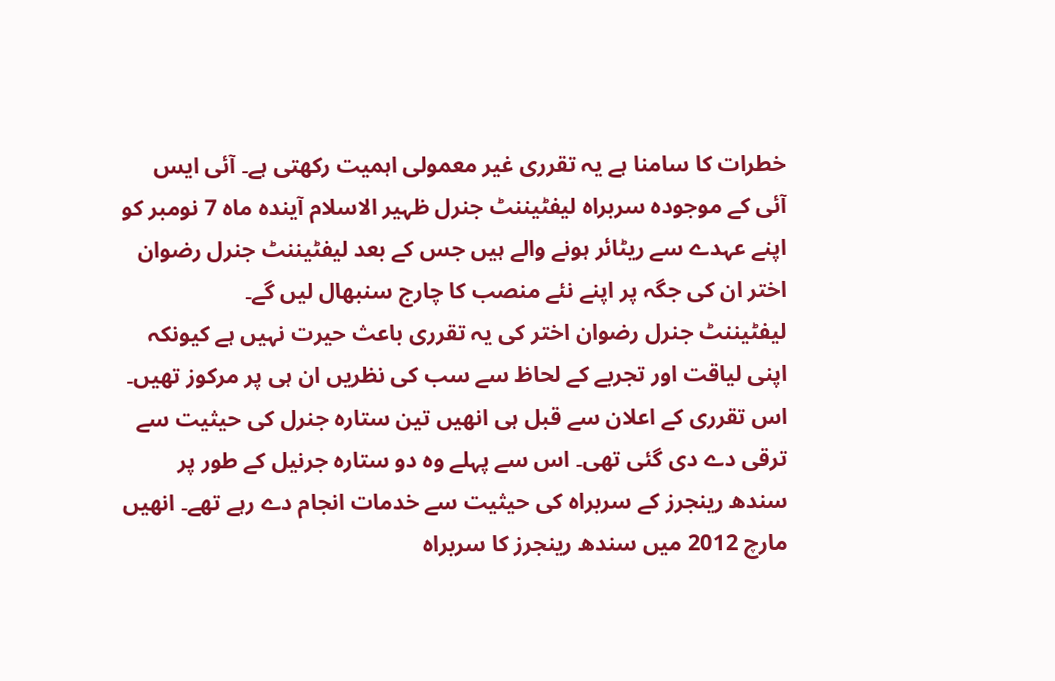خطرات کا سامنا ہے یہ تقرری غیر معمولی اہمیت رکھتی ہے۔ آئی ایس آئی کے موجودہ سربراہ لیفٹیننٹ جنرل ظہیر الاسلام آیندہ ماہ 7 نومبر کو اپنے عہدے سے ریٹائر ہونے والے ہیں جس کے بعد لیفٹیننٹ جنرل رضوان اختر ان کی جگہ پر اپنے نئے منصب کا چارج سنبھال لیں گے۔
لیفٹیننٹ جنرل رضوان اختر کی یہ تقرری باعث حیرت نہیں ہے کیونکہ اپنی لیاقت اور تجربے کے لحاظ سے سب کی نظریں ان ہی پر مرکوز تھیں۔ اس تقرری کے اعلان سے قبل ہی انھیں تین ستارہ جنرل کی حیثیت سے ترقی دے دی گئی تھی۔ اس سے پہلے وہ دو ستارہ جرنیل کے طور پر سندھ رینجرز کے سربراہ کی حیثیت سے خدمات انجام دے رہے تھے۔ انھیں مارچ 2012 میں سندھ رینجرز کا سربراہ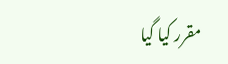مقرر کیا گیا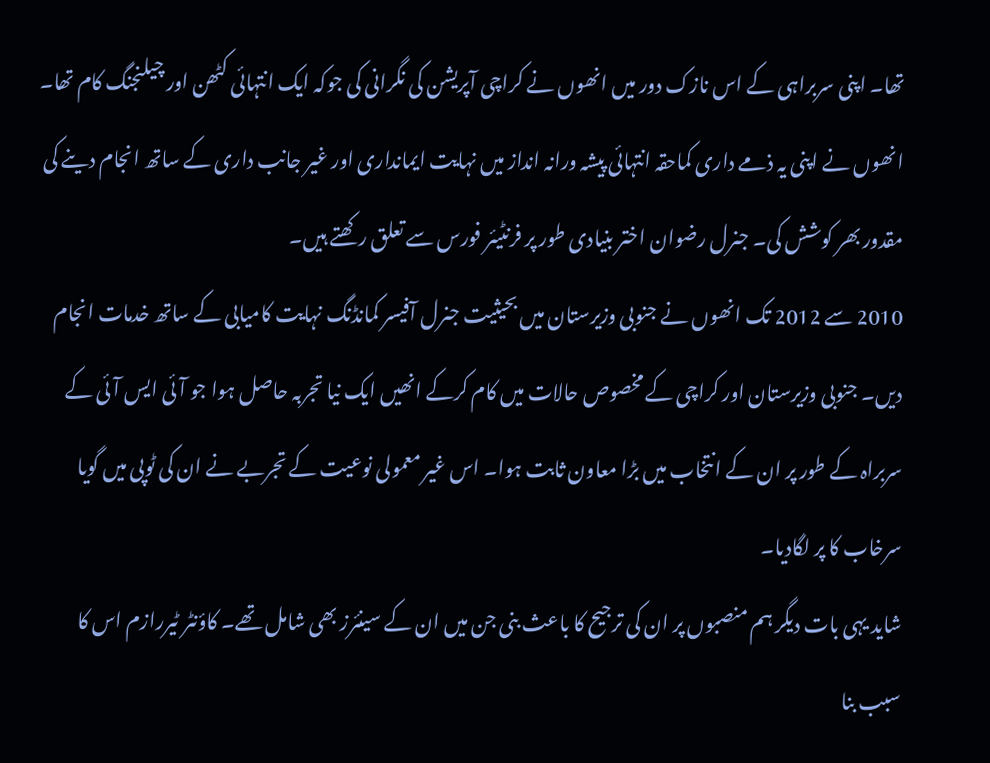تھا۔ اپنی سربراہی کے اس نازک دور میں انھوں نے کراچی آپریشن کی نگرانی کی جوکہ ایک انتہائی کٹھن اور چیلنجنگ کام تھا۔ انھوں نے اپنی یہ ذمے داری کماحقہ انتہائی پیشہ ورانہ انداز میں نہایت ایمانداری اور غیر جانب داری کے ساتھ انجام دینے کی مقدور بھر کوشش کی۔ جنرل رضوان اختر بنیادی طور پر فرنٹیئر فورس سے تعلق رکھتے ہیں۔
2010 سے 2012 تک انھوں نے جنوبی وزیرستان میں بحیثیت جنرل آفیسر کمانڈنگ نہایت کامیابی کے ساتھ خدمات انجام دیں۔ جنوبی وزیرستان اور کراچی کے مخصوص حالات میں کام کرکے انھیں ایک نیا تجربہ حاصل ہوا جو آئی ایس آئی کے سربراہ کے طور پر ان کے انتخاب میں بڑا معاون ثابت ہوا۔ اس غیر معمولی نوعیت کے تجربے نے ان کی ٹوپی میں گویا سرخاب کا پر لگادیا۔
شاید یہی بات دیگر ہم منصبوں پر ان کی ترجیح کا باعث بنی جن میں ان کے سینئرز بھی شامل تھے۔ کاؤنٹر ٹیررازم اس کا سبب بنا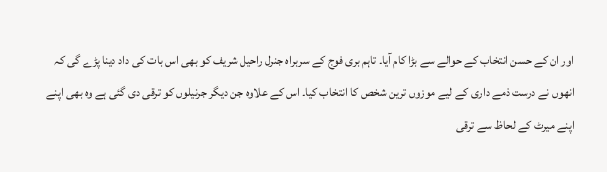اور ان کے حسن انتخاب کے حوالے سے بڑا کام آیا۔ تاہم بری فوج کے سربراہ جنرل راحیل شریف کو بھی اس بات کی داد دینا پڑے گی کہ انھوں نے درست ذمے داری کے لیے موزوں ترین شخص کا انتخاب کیا۔ اس کے علاوہ جن دیگر جرنیلوں کو ترقی دی گئی ہے وہ بھی اپنے اپنے میرٹ کے لحاظ سے ترقی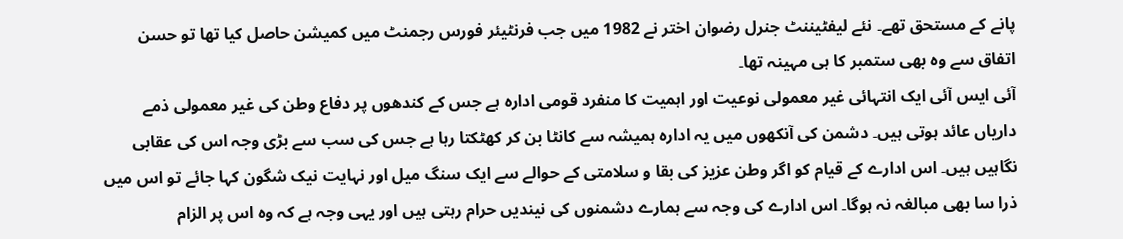پانے کے مستحق تھے۔ نئے لیفٹیننٹ جنرل رضوان اختر نے 1982 میں جب فرنٹیئر فورس رجمنٹ میں کمیشن حاصل کیا تھا تو حسن اتفاق سے وہ بھی ستمبر کا ہی مہینہ تھا۔
آئی ایس آئی ایک انتہائی غیر معمولی نوعیت اور اہمیت کا منفرد قومی ادارہ ہے جس کے کندھوں پر دفاع وطن کی غیر معمولی ذمے داریاں عائد ہوتی ہیں۔ دشمن کی آنکھوں میں یہ ادارہ ہمیشہ سے کانٹا بن کر کھٹکتا رہا ہے جس کی سب سے بڑی وجہ اس کی عقابی نگاہیں ہیں۔ اس ادارے کے قیام کو اگر وطن عزیز کی بقا و سلامتی کے حوالے سے ایک سنگ میل اور نہایت نیک شگون کہا جائے تو اس میں ذرا سا بھی مبالغہ نہ ہوگا۔ اس ادارے کی وجہ سے ہمارے دشمنوں کی نیندیں حرام رہتی ہیں اور یہی وجہ ہے کہ وہ اس پر الزام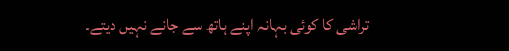تراشی کا کوئی بہانہ اپنے ہاتھ سے جانے نہیں دیتے۔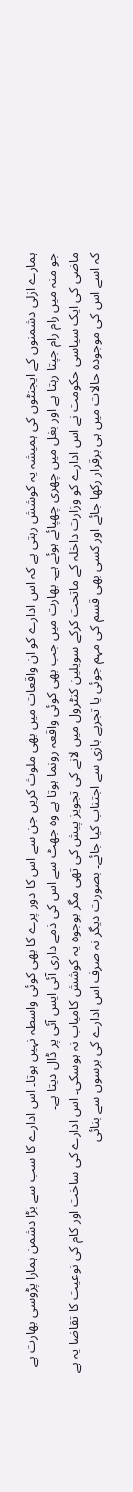ہمارے ازلی دشمنوں کے ایجنٹوں کی ہمیشہ یہ کوشش رہتی ہے کہ اس ادارے کو ان واقعات میں بھی ملوث کریں جن سے اس کا دور پرے کا بھی کوئی واسطہ نہیں ہوتا۔ اس ادارے کا سب سے بڑا دشمن ہمارا پڑوسی بھارت ہے جو منہ میں رام رام جپتا رہتا ہے اور بغل میں چھری چھپائے ہوئے ہے۔ بھارت میں جب بھی کوئی واقعہ رونما ہوتا ہے وہ جھٹ سے اس کی ذمے داری آئی ایس آئی پر ڈال دیتا ہے۔
ماضی کی ایک سیاسی حکومت نے اس ادارے کو وزارت داخلہ کے ماتحت کرکے سویلین کنٹرول میں لانے کی تجویز پیش کی تھی مگر بوجوہ یہ کوشش کامیاب نہ ہوسکی۔ اس ادارے کی ساخت اور کام کی نوعیت کا تقاضا یہ ہے کہ اسے اس کی موجودہ حالات میں ہی برقرار رکھا جائے اور کسی بھی قسم کی مہم جوئی یا تجربے بازی سے اجتناب کیا جائے۔ بصورت دیگر نہ صرف اس ادارے کی برسوں سے بنائی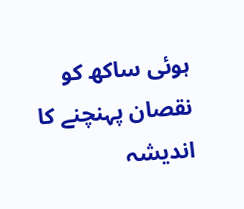ہوئی ساکھ کو نقصان پہنچنے کا اندیشہ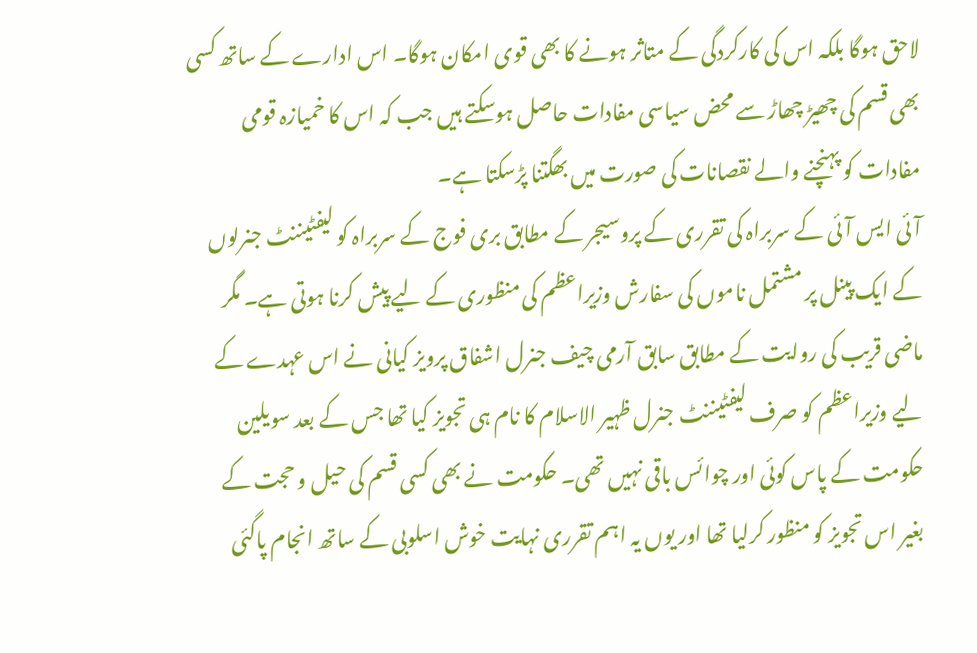لاحق ہوگا بلکہ اس کی کارکردگی کے متاثر ہونے کا بھی قوی امکان ہوگا۔ اس ادارے کے ساتھ کسی بھی قسم کی چھیڑ چھاڑ سے محض سیاسی مفادات حاصل ہوسکتے ہیں جب کہ اس کا خمیازہ قومی مفادات کو پہنچنے والے نقصانات کی صورت میں بھگتنا پڑسکتا ہے۔
آئی ایس آئی کے سربراہ کی تقرری کے پروسیجر کے مطابق بری فوج کے سربراہ کو لیفٹیننٹ جنرلوں کے ایک پینل پر مشتمل ناموں کی سفارش وزیراعظم کی منظوری کے لیے پیش کرنا ہوتی ہے۔ مگر ماضی قریب کی روایت کے مطابق سابق آرمی چیف جنرل اشفاق پرویز کیانی نے اس عہدے کے لیے وزیراعظم کو صرف لیفٹیننٹ جنرل ظہیر الاسلام کا نام ہی تجویز کیا تھا جس کے بعد سویلین حکومت کے پاس کوئی اور چوائس باقی نہیں تھی۔ حکومت نے بھی کسی قسم کی حیل و حجت کے بغیر اس تجویز کو منظور کرلیا تھا اور یوں یہ اہم تقرری نہایت خوش اسلوبی کے ساتھ انجام پاگئی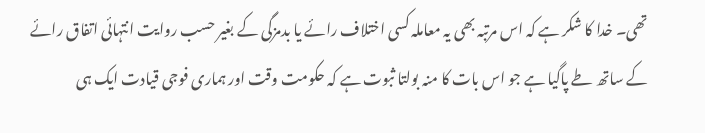تھی۔ خدا کا شکر ہے کہ اس مرتبہ بھی یہ معاملہ کسی اختلاف رائے یا بدمزگی کے بغیر حسب روایت انتہائی اتفاق رائے کے ساتھ طے پاگیا ہے جو اس بات کا منہ بولتا ثبوت ہے کہ حکومت وقت اور ہماری فوجی قیادت ایک ہی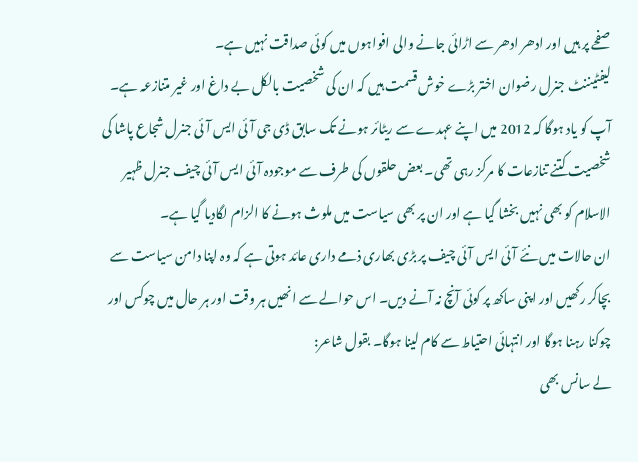صفحے پر ہیں اور ادھر ادھر سے اڑائی جانے والی افواہوں میں کوئی صداقت نہیں ہے۔
لیفٹیننٹ جنرل رضوان اختر بڑے خوش قسمت ہیں کہ ان کی شخصیت بالکل بے داغ اور غیر متنازعہ ہے۔ آپ کو یاد ہوگا کہ 2012 میں اپنے عہدے سے ریٹائر ہونے تک سابق ڈی جی آئی ایس آئی جنرل شجاع پاشا کی شخصیت کتنے تنازعات کا مرکز رہی تھی۔ بعض حلقوں کی طرف سے موجودہ آئی ایس آئی چیف جنرل ظہیر الاسلام کو بھی نہیں بخشا گیا ہے اور ان پر بھی سیاست میں ملوث ہونے کا الزام لگادیا گیا ہے۔
ان حالات میں نئے آئی ایس آئی چیف پر بڑی بھاری ذمے داری عائد ہوتی ہے کہ وہ اپنا دامن سیاست سے بچاکر رکھیں اور اپنی ساکھ پر کوئی آنچ نہ آنے دیں۔ اس حوالے سے انھیں ہر وقت اور ہر حال میں چوکس اور چوکنا رہنا ہوگا اور انتہائی احتیاط سے کام لینا ہوگا۔ بقول شاعر:
لے سانس بھی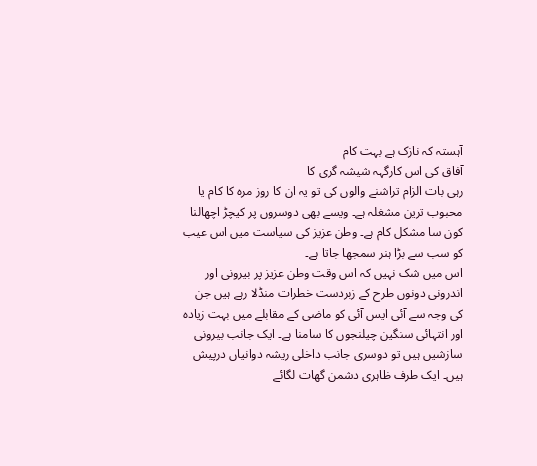آہستہ کہ نازک ہے بہت کام
آفاق کی اس کارگہہ شیشہ گری کا
رہی بات الزام تراشنے والوں کی تو یہ ان کا روز مرہ کا کام یا محبوب ترین مشغلہ ہے۔ ویسے بھی دوسروں پر کیچڑ اچھالنا کون سا مشکل کام ہے۔ وطن عزیز کی سیاست میں اس عیب کو سب سے بڑا ہنر سمجھا جاتا ہے۔
اس میں شک نہیں کہ اس وقت وطن عزیز پر بیرونی اور اندرونی دونوں طرح کے زبردست خطرات منڈلا رہے ہیں جن کی وجہ سے آئی ایس آئی کو ماضی کے مقابلے میں بہت زیادہ اور انتہائی سنگین چیلنجوں کا سامنا ہے۔ ایک جانب بیرونی سازشیں ہیں تو دوسری جانب داخلی ریشہ دوانیاں درپیش ہیں۔ ایک طرف ظاہری دشمن گھات لگائے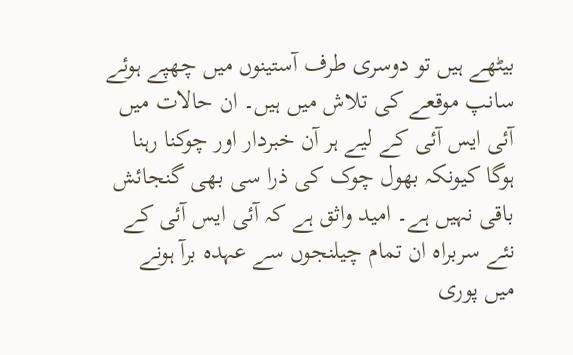بیٹھے ہیں تو دوسری طرف آستینوں میں چھپے ہوئے سانپ موقعے کی تلاش میں ہیں۔ ان حالات میں آئی ایس آئی کے لیے ہر آن خبردار اور چوکنا رہنا ہوگا کیونکہ بھول چوک کی ذرا سی بھی گنجائش باقی نہیں ہے۔ امید واثق ہے کہ آئی ایس آئی کے نئے سربراہ ان تمام چیلنجوں سے عہدہ برآ ہونے میں پوری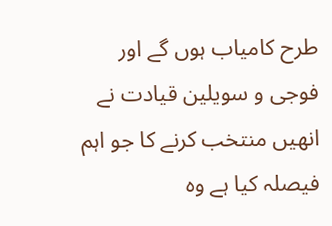طرح کامیاب ہوں گے اور فوجی و سویلین قیادت نے انھیں منتخب کرنے کا جو اہم فیصلہ کیا ہے وہ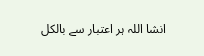انشا اللہ ہر اعتبار سے بالکل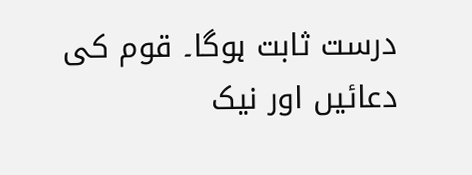درست ثابت ہوگا۔ قوم کی دعائیں اور نیک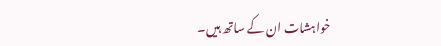خواہشات ان کے ساتھ ہیں۔